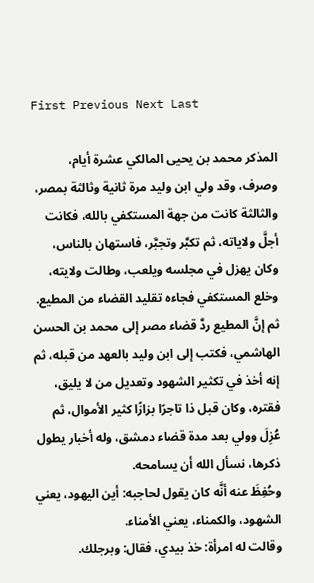First Previous Next Last

المذكر محمد بن يحيى المالكي عشرة أيام، وصرف، وقد ولي ابن وليد مرة ثانية وثالثة بمصر، والثالثة كانت من جهة المستكفي بالله، فكانت أجلَّ ولاياته، ثم تكبَّر وتجبَّر، فاستهان بالناس، وكان يهزل في مجلسه ويلعب، وطالت ولايته، وخلع المستكفي فجاءه تقليد القضاء من المطيع.
ثم إنَّ المطيع ردَّ قضاء مصر إلى محمد بن الحسن الهاشمي، فكتب إلى ابن وليد بالعهد من قبله، ثم إنه أخذ في تكثير الشهود وتعديل من لا يليق، فقتره، وكان قبل ذا تاجرًا بزازًا كثير الأموال، ثم عُزِلَ وولي بعد مدة قضاء دمشق، وله أخبار يطول ذكرها، نسأل الله أن يسامحه.
وحُفِظَ عنه أنَّه كان يقول لحاجبه: أين اليهود، يعني الشهود، والكمناء، يعني الأمناء.
وقالت له امرأة: خذ بيدي، فقال: وبرجلك.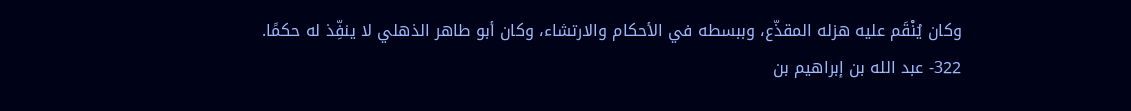وكان يُنْقَم عليه هزله المقذّع، وببسطه في الأحكام والارتشاء، وكان أبو طاهر الذهلي لا ينفِّذ له حكمًا.
322- عبد الله بن إبراهيم بن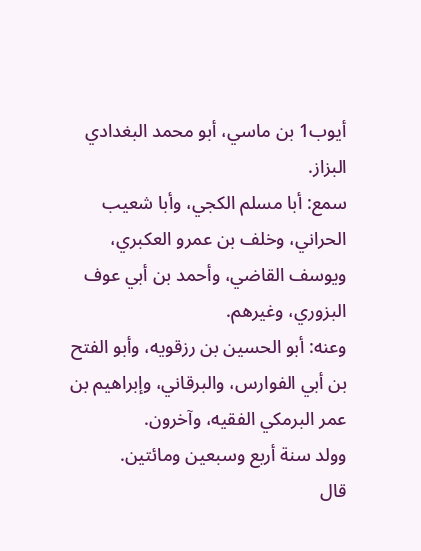أيوب1 بن ماسي، أبو محمد البغدادي البزاز.
سمع: أبا مسلم الكجي، وأبا شعيب الحراني، وخلف بن عمرو العكبري، ويوسف القاضي، وأحمد بن أبي عوف البزوري، وغيرهم.
وعنه: أبو الحسين بن رزقويه، وأبو الفتح بن أبي الفوارس، والبرقاني، وإبراهيم بن عمر البرمكي الفقيه، وآخرون.
وولد سنة أربع وسبعين ومائتين.
قال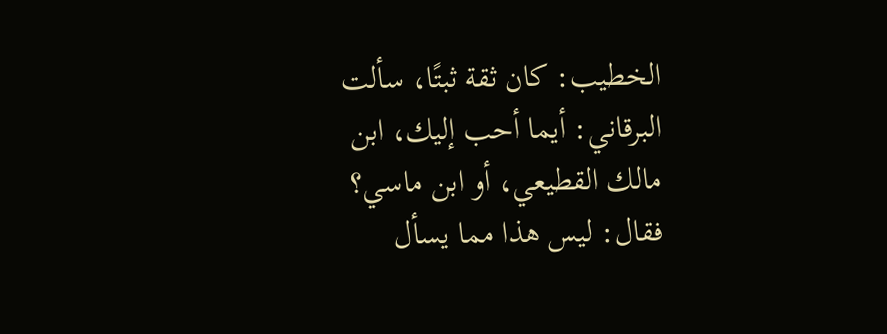الخطيب: كان ثقة ثبتًا، سألت البرقاني: أيما أحب إليك، ابن مالك القطيعي، أو ابن ماسي؟ فقال: ليس هذا مما يسأل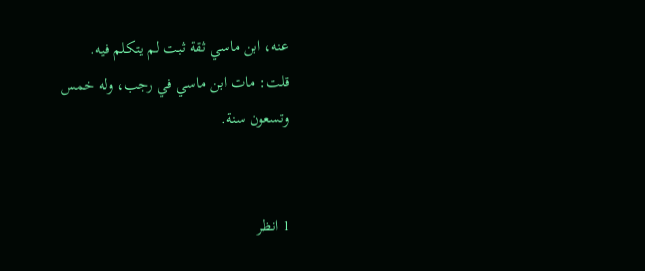عنه، ابن ماسي ثقة ثبت لم يتكلم فيه.
قلت: مات ابن ماسي في رجب، وله خمس وتسعون سنة.


1 انظر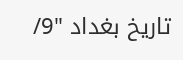تاريخ بغداد "9/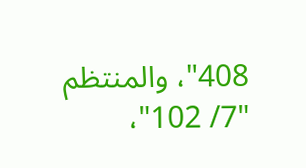408"، والمنتظم "7/ 102"،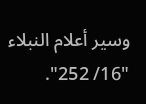وسير أعلام النبلاء "16/ 252".